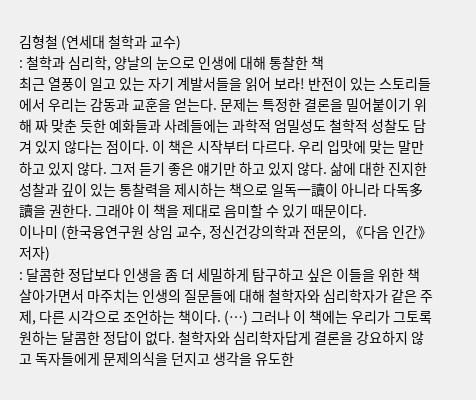김형철 (연세대 철학과 교수)
: 철학과 심리학, 양날의 눈으로 인생에 대해 통찰한 책
최근 열풍이 일고 있는 자기 계발서들을 읽어 보라! 반전이 있는 스토리들에서 우리는 감동과 교훈을 얻는다. 문제는 특정한 결론을 밀어붙이기 위해 짜 맞춘 듯한 예화들과 사례들에는 과학적 엄밀성도 철학적 성찰도 담겨 있지 않다는 점이다. 이 책은 시작부터 다르다. 우리 입맛에 맞는 말만 하고 있지 않다. 그저 듣기 좋은 얘기만 하고 있지 않다. 삶에 대한 진지한 성찰과 깊이 있는 통찰력을 제시하는 책으로 일독一讀이 아니라 다독多讀을 권한다. 그래야 이 책을 제대로 음미할 수 있기 때문이다.
이나미 (한국융연구원 상임 교수, 정신건강의학과 전문의, 《다음 인간》 저자)
: 달콤한 정답보다 인생을 좀 더 세밀하게 탐구하고 싶은 이들을 위한 책
살아가면서 마주치는 인생의 질문들에 대해 철학자와 심리학자가 같은 주제, 다른 시각으로 조언하는 책이다. (…) 그러나 이 책에는 우리가 그토록 원하는 달콤한 정답이 없다. 철학자와 심리학자답게 결론을 강요하지 않고 독자들에게 문제의식을 던지고 생각을 유도한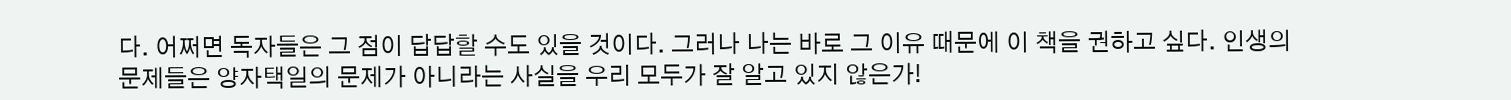다. 어쩌면 독자들은 그 점이 답답할 수도 있을 것이다. 그러나 나는 바로 그 이유 때문에 이 책을 권하고 싶다. 인생의 문제들은 양자택일의 문제가 아니라는 사실을 우리 모두가 잘 알고 있지 않은가!